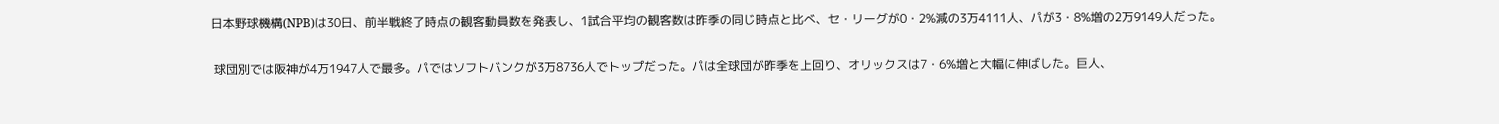日本野球機構(NPB)は30日、前半戦終了時点の観客動員数を発表し、1試合平均の観客数は昨季の同じ時点と比べ、セ・リーグが0・2%減の3万4111人、パが3・8%増の2万9149人だった。

 球団別では阪神が4万1947人で最多。パではソフトバンクが3万8736人でトップだった。パは全球団が昨季を上回り、オリックスは7・6%増と大幅に伸ばした。巨人、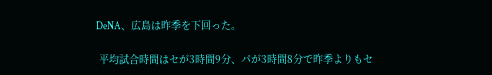DeNA、広島は昨季を下回った。

 平均試合時間はセが3時間9分、パが3時間8分で昨季よりもセ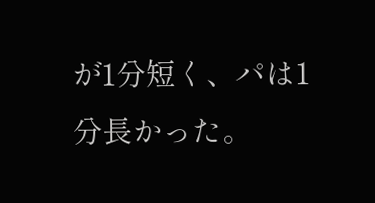が1分短く、パは1分長かった。